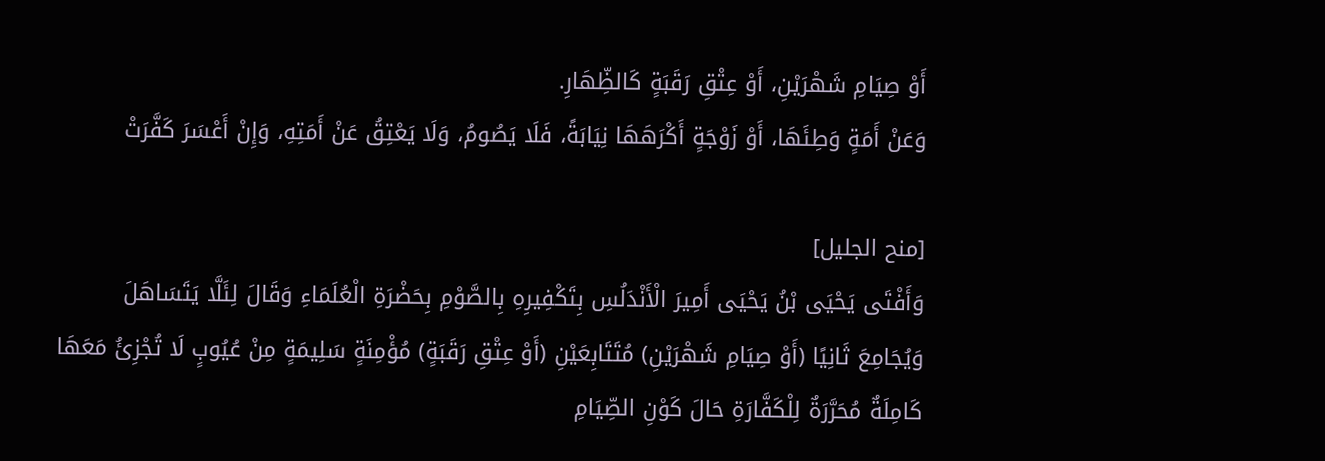أَوْ صِيَامِ شَهْرَيْنِ، أَوْ عِتْقِ رَقَبَةٍ كَالظِّهَارِ.
وَعَنْ أَمَةٍ وَطِئَهَا، أَوْ زَوْجَةٍ أَكْرَهَهَا نِيَابَةً، فَلَا يَصُومُ، وَلَا يَعْتِقُ عَنْ أَمَتِهِ، وَإِنْ أَعْسَرَ كَفَّرَتْ

[منح الجليل]
وَأَفْتَى يَحْيَى بْنُ يَحْيَى أَمِيرَ الْأَنْدَلُسِ بِتَكْفِيرِهِ بِالصَّوْمِ بِحَضْرَةِ الْعُلَمَاءِ وَقَالَ لِئَلَّا يَتَسَاهَلَ وَيُجَامِعَ ثَانِيًا (أَوْ صِيَامِ شَهْرَيْنِ) مُتَتَابِعَيْنِ (أَوْ عِتْقِ رَقَبَةٍ) مُؤْمِنَةٍ سَلِيمَةٍ مِنْ عُيُوبٍ لَا تُجْزِئُ مَعَهَا كَامِلَةٌ مُحَرَّرَةٌ لِلْكَفَّارَةِ حَالَ كَوْنِ الصِّيَامِ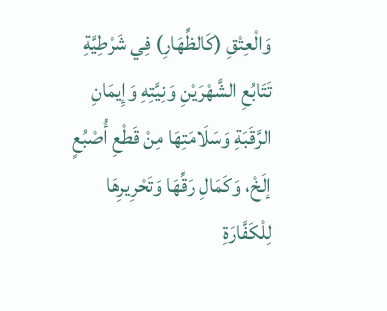وَالْعِتْقِ (كَالظِّهَارِ) فِي شَرْطِيَّةِ تَتَابُعِ الشَّهْرَيْنِ وَنِيَّتِهِ وَإِيمَانِ الرَّقَبَةِ وَسَلَامَتِهَا مِنْ قَطْعِ أُصْبُعٍ إلَخْ، وَكَمَالِ رَقِّهَا وَتَحْرِيرِهَا لِلْكَفَّارَةِ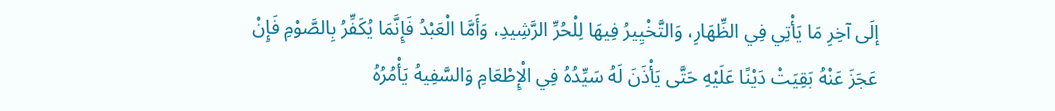إلَى آخِرِ مَا يَأْتِي فِي الظِّهَارِ، وَالتَّخْيِيرُ فِيهَا لِلْحُرِّ الرَّشِيدِ، وَأَمَّا الْعَبْدُ فَإِنَّمَا يُكَفِّرُ بِالصَّوْمِ فَإِنْ عَجَزَ عَنْهُ بَقِيَتْ دَيْنًا عَلَيْهِ حَتَّى يَأْذَنَ لَهُ سَيِّدُهُ فِي الْإِطْعَامِ وَالسَّفِيهُ يَأْمُرُهُ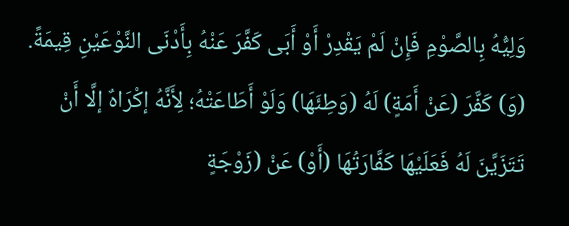وَلِيُّهُ بِالصَّوْمِ فَإِنْ لَمْ يَقْدِرْ أَوْ أَبَى كَفَّرَ عَنْهُ بِأَدْنَى النَّوْعَيْنِ قِيمَةً.
(وَ) كَفَّرَ (عَنْ أَمَةٍ) لَهُ (وَطِئَهَا) وَلَوْ أَطَاعَتْهُ؛ لِأَنَّهُ إكْرَاهٌ إلَّا أَنْ تَتَزَيَّنَ لَهُ فَعَلَيْهَا كَفَّارَتُهَا (أَوْ) عَنْ (زَوْجَةٍ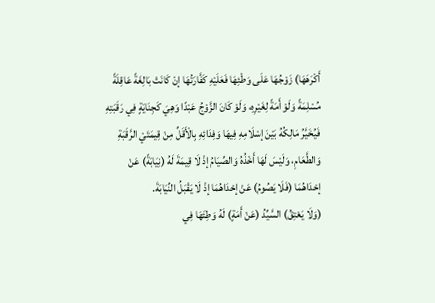أَكْرَهَهَا) زَوْجُهَا عَلَى وَطْئِهَا فَعَلَيْهِ كَفَّارَتُهَا إنْ كَانَتْ بَالِغَةً عَاقِلَةً مُسْلِمَةً وَلَوْ أَمَةً لِغَيْرِهِ، وَلَوْ كَانَ الزَّوْجُ عَبْدًا وَهِيَ كَجِنَايَةٍ فِي رَقَبَتِهِ فَيُخَيَّرُ مَالِكُهُ بَيْنَ إسْلَامِهِ فِيهَا وَفِدَائِهِ بِالْأَقَلِّ مِنْ قِيمَتَيْ الرَّقَبَةِ وَالطَّعَامِ، وَلَيْسَ لَهَا أَخْذُهُ وَالصِّيَامُ إذْ لَا قِيمَةَ لَهُ (نِيَابَةً) عَنْ إحْدَاهُمَا (فَلَا يَصُومُ) عَنْ إحْدَاهُمَا إذْ لَا يَقْبَلُ النِّيَابَةَ.
(وَلَا يَعْتِقُ) السَّيِّدُ (عَنْ أَمَةٍ) لَهُ وَطِئَهَا فِي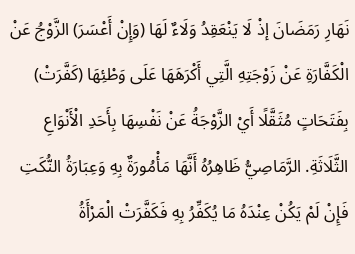نَهَارِ رَمَضَانَ إذْ لَا يَنْعَقِدُ وَلَاءٌ لَهَا (وَإِنْ أَعْسَرَ) الزَّوْجُ عَنْ الْكَفَّارَةِ عَنْ زَوْجَتِهِ الَّتِي أَكْرَهَهَا عَلَى وَطْئِهَا (كَفَّرَتْ) بِفَتَحَاتٍ مُثَقَّلًا أَيْ الزَّوْجَةُ عَنْ نَفْسِهَا بِأَحَدِ الْأَنْوَاعِ الثَّلَاثَةِ. الرَّمَاصِيُّ ظَاهِرُهُ أَنَّهَا مَأْمُورَةٌ بِهِ وَعِبَارَةُ النُّكَتِ فَإِنْ لَمْ يَكُنْ عِنْدَهُ مَا يُكَفِّرُ بِهِ فَكَفَّرَتْ الْمَرْأَةُ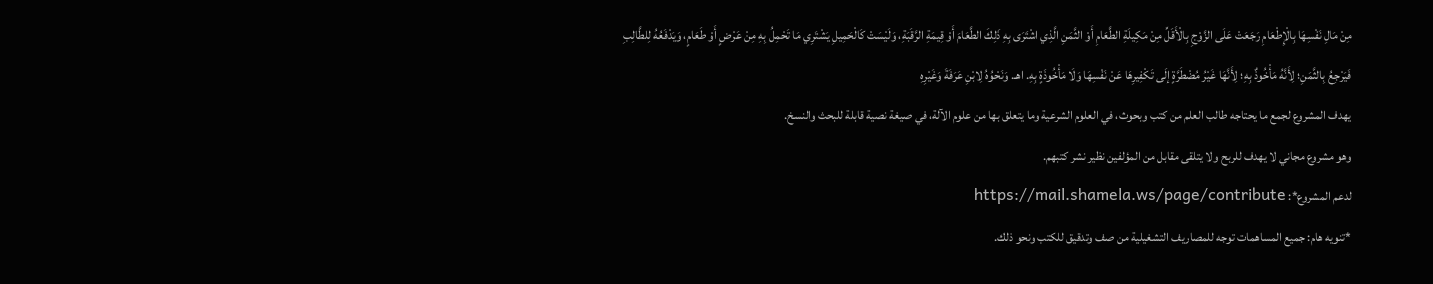مِنْ مَالِ نَفْسِهَا بِالْإِطْعَامِ رَجَعَتْ عَلَى الزَّوْجِ بِالْأَقَلِّ مِنْ مَكِيلَةِ الطَّعَامِ أَوْ الثَّمَنِ الَّذِي اشْتَرَى بِهِ ذَلِكَ الطَّعَامَ أَوْ قِيمَةِ الرَّقَبَةِ، وَلَيْسَتْ كَالْحَمِيلِ يَشْتَرِي مَا تَحْمِلُ بِهِ مِنْ عَرْضٍ أَوْ طَعَامٍ، وَيَدْفَعُهُ لِلطَّالِبِ فَيَرْجِعُ بِالثَّمَنِ؛ لِأَنَّهُ مَأْخُوذٌ بِهِ؛ لِأَنَّهَا غَيْرُ مُضْطَرَّةٍ إلَى تَكْفِيرِهَا عَنْ نَفْسِهَا وَلَا مَأْخُوذَةٍ بِهِ. اهـ. وَنَحْوُهُ لِابْنِ عَرَفَةَ وَغَيْرِهِ
يهدف المشروع لجمع ما يحتاجه طالب العلم من كتب وبحوث، في العلوم الشرعية وما يتعلق بها من علوم الآلة، في صيغة نصية قابلة للبحث والنسخ.
وهو مشروع مجاني لا يهدف للربح ولا يتلقى مقابل من المؤلفين نظير نشر كتبهم.
لدعم المشروع*: https://mail.shamela.ws/page/contribute
*تنويه هام: جميع المساهمات توجه للمصاريف التشغيلية من صف وتدقيق للكتب ونحو ذلك.